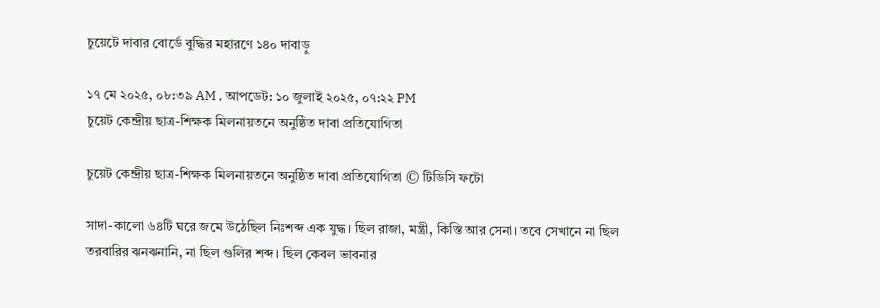চুয়েটে দাবার বোর্ডে বুদ্ধির মহারণে ১৪০ দাবাড়ু

১৭ মে ২০২৫, ০৮:৩৯ AM , আপডেট: ১০ জুলাই ২০২৫, ০৭:২২ PM
চুয়েট কেন্দ্রীয় ছাত্র-শিক্ষক মিলনায়তনে অনুষ্ঠিত দাবা প্রতিযোগিতা

চুয়েট কেন্দ্রীয় ছাত্র-শিক্ষক মিলনায়তনে অনুষ্ঠিত দাবা প্রতিযোগিতা © টিডিসি ফটো

সাদা-কালো ৬৪টি ঘরে জমে উঠেছিল নিঃশব্দ এক যুদ্ধ। ছিল রাজা, মন্ত্রী, কিস্তি আর সেনা। তবে সেখানে না ছিল তরবারির ঝনঝনানি, না ছিল গুলির শব্দ। ছিল কেবল ভাবনার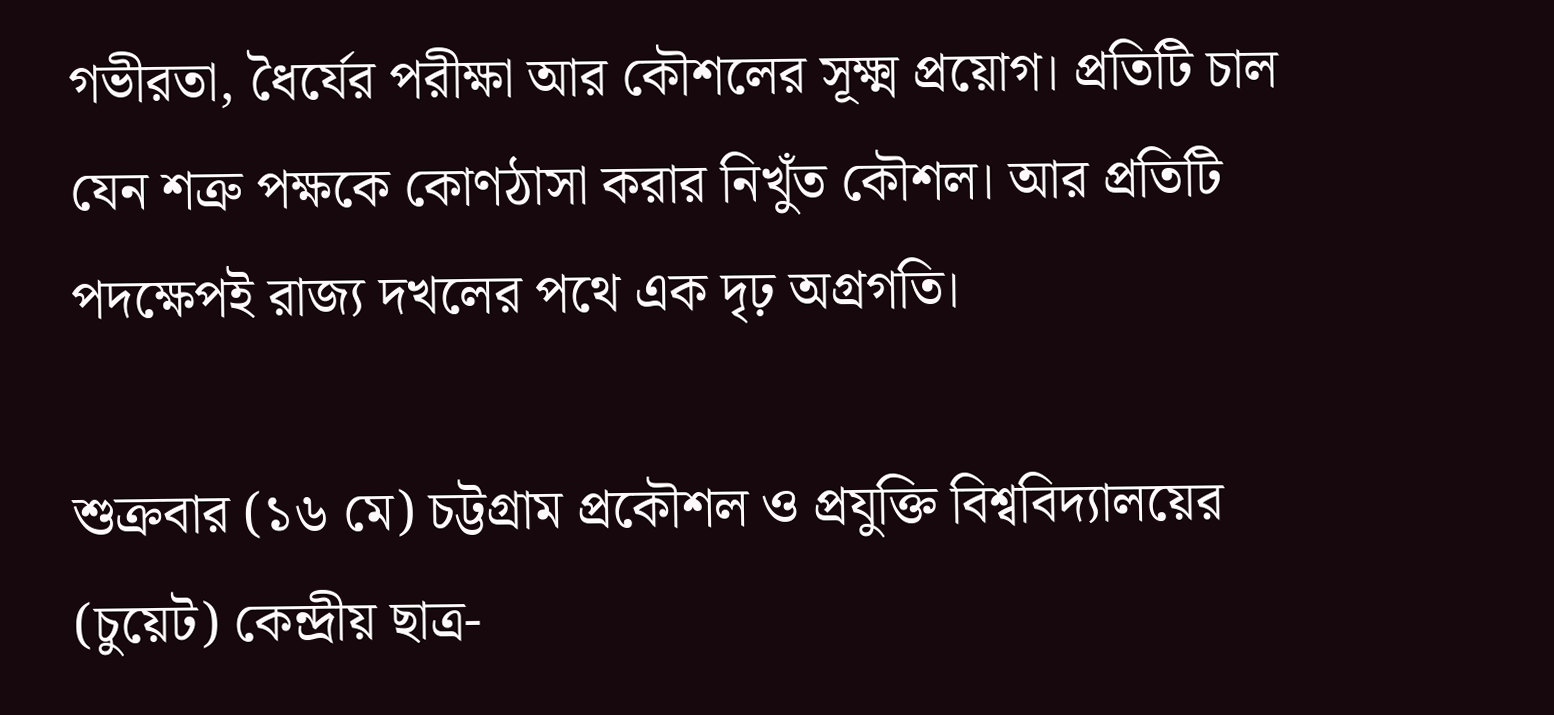গভীরতা, ধৈর্যের পরীক্ষা আর কৌশলের সূক্ষ্ম প্রয়োগ। প্রতিটি চাল যেন শত্রু পক্ষকে কোণঠাসা করার নিখুঁত কৌশল। আর প্রতিটি পদক্ষেপই রাজ্য দখলের পথে এক দৃঢ় অগ্রগতি।

শুক্রবার (১৬ মে) চট্টগ্রাম প্রকৌশল ও প্রযুক্তি বিশ্ববিদ্যালয়ের (চুয়েট) কেন্দ্রীয় ছাত্র-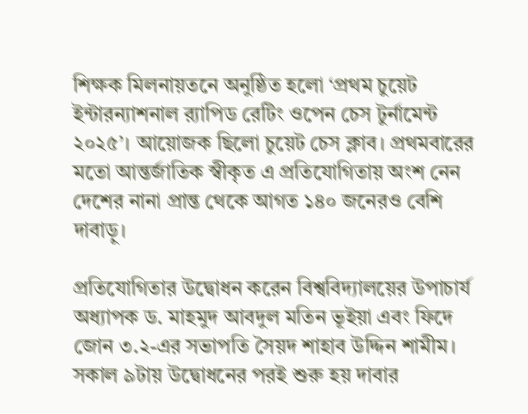শিক্ষক মিলনায়তনে অনুষ্ঠিত হলো ‘প্রথম চুয়েট ইন্টারন্যাশনাল র‍্যাপিড রেটিং ওপেন চেস টুর্নামেন্ট ২০২৫’। আয়োজক ছিলো চুয়েট চেস ক্লাব। প্রথমবারের মতো আন্তর্জাতিক স্বীকৃত এ প্রতিযোগিতায় অংশ নেন দেশের নানা প্রান্ত থেকে আগত ১৪০ জনেরও বেশি দাবাড়ু।

প্রতিযোগিতার উদ্বোধন করেন বিশ্ববিদ্যালয়ের উপাচার্য অধ্যাপক ড. মাহমুদ আবদুল মতিন ভূইয়া এবং ফিদে জোন ৩.২-এর সভাপতি সৈয়দ শাহাব উদ্দিন শামীম। সকাল ৯টায় উদ্বোধনের পরই শুরু হয় দাবার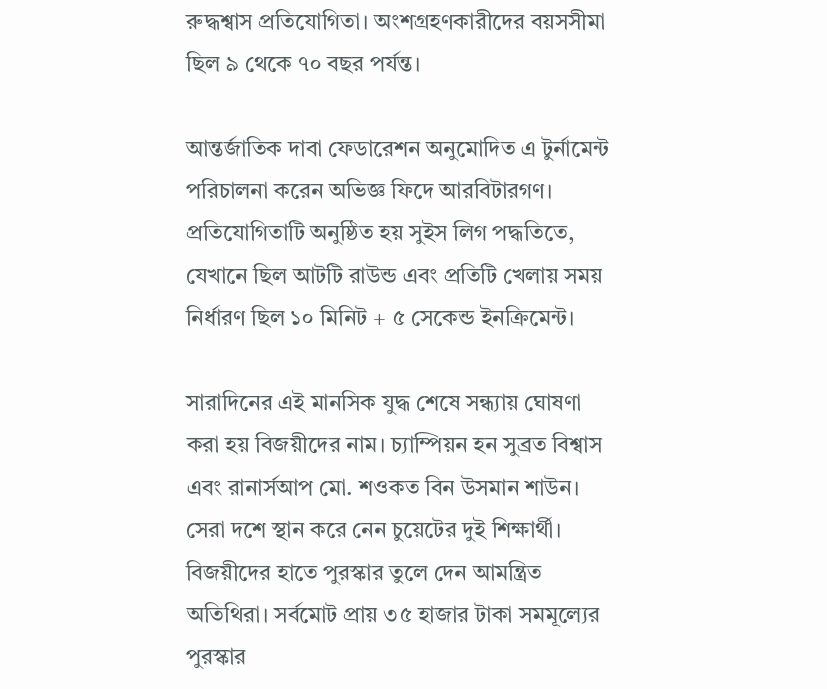রুদ্ধশ্বাস প্রতিযোগিতা। অংশগ্রহণকারীদের বয়সসীমা ছিল ৯ থেকে ৭০ বছর পর্যন্ত।

আন্তর্জাতিক দাবা ফেডারেশন অনুমোদিত এ টুর্নামেন্ট পরিচালনা করেন অভিজ্ঞ ফিদে আরবিটারগণ। প্রতিযোগিতাটি অনুষ্ঠিত হয় সুইস লিগ পদ্ধতিতে, যেখানে ছিল আটটি রাউন্ড এবং প্রতিটি খেলায় সময় নির্ধারণ ছিল ১০ মিনিট + ৫ সেকেন্ড ইনক্রিমেন্ট।

সারাদিনের এই মানসিক যুদ্ধ শেষে সন্ধ্যায় ঘোষণা করা হয় বিজয়ীদের নাম। চ্যাম্পিয়ন হন সুব্রত বিশ্বাস এবং রানার্সআপ মো. শওকত বিন উসমান শাউন। সেরা দশে স্থান করে নেন চুয়েটের দুই শিক্ষার্থী। বিজয়ীদের হাতে পুরস্কার তুলে দেন আমন্ত্রিত অতিথিরা। সর্বমোট প্রায় ৩৫ হাজার টাকা সমমূল্যের পুরস্কার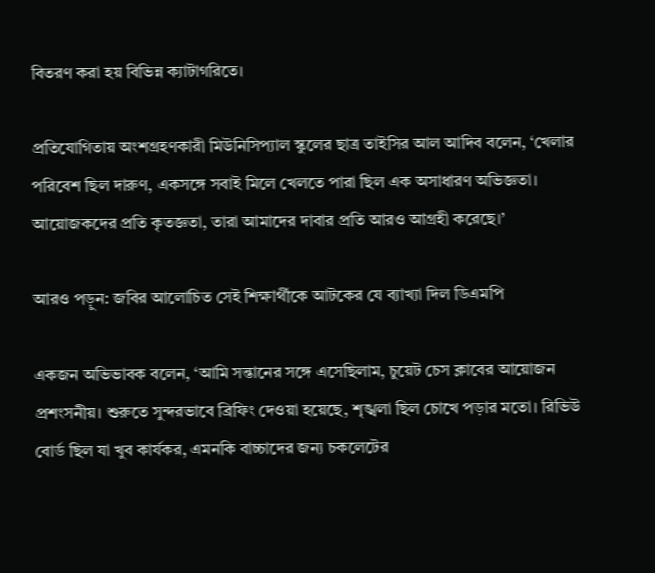বিতরণ করা হয় বিভিন্ন ক্যাটাগরিতে।

প্রতিযোগিতায় অংশগ্রহণকারী মিউনিসিপ্যাল স্কুলের ছাত্র তাইসির আল আদিব বলেন, ‘খেলার পরিবেশ ছিল দারুণ, একসঙ্গে সবাই মিলে খেলতে পারা ছিল এক অসাধারণ অভিজ্ঞতা। আয়োজকদের প্রতি কৃতজ্ঞতা, তারা আমাদের দাবার প্রতি আরও আগ্রহী করেছে।’

আরও পড়ুন: জবির আলোচিত সেই শিক্ষার্থীকে আটকের যে ব্যাখ্যা দিল ডিএমপি

একজন অভিভাবক বলেন, ‘আমি সন্তানের সঙ্গে এসেছিলাম, চুয়েট চেস ক্লাবের আয়োজন প্রশংসনীয়। শুরুতে সুন্দরভাবে ব্রিফিং দেওয়া হয়েছে, শৃঙ্খলা ছিল চোখে পড়ার মতো। রিভিউ বোর্ড ছিল যা খুব কার্যকর, এমনকি বাচ্চাদের জন্য চকলেটের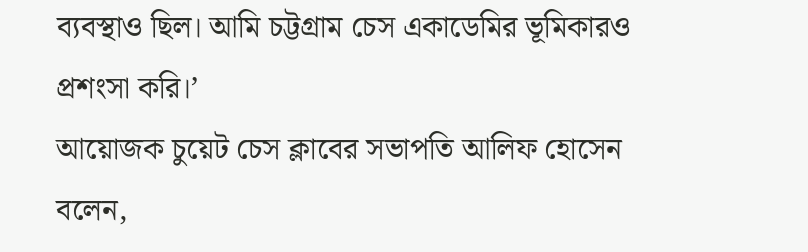ব্যবস্থাও ছিল। আমি চট্টগ্রাম চেস একাডেমির ভূমিকারও প্রশংসা করি।’
আয়োজক চুয়েট চেস ক্লাবের সভাপতি আলিফ হোসেন বলেন,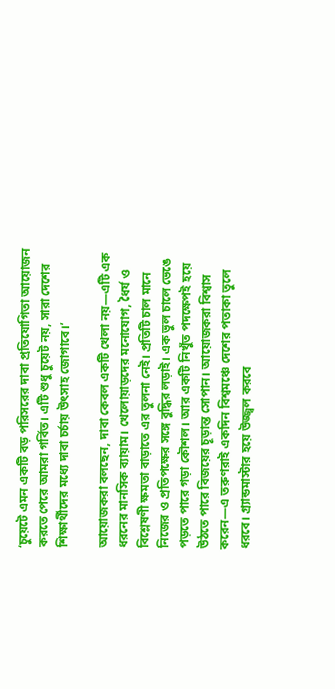‘চুয়েটে এমন একটি বড় পরিসরের দাবা প্রতিযোগিতা আয়োজন করতে পেরে আমরা গর্বিত। এটি শুধু চুয়েট নয়, সারা দেশের শিক্ষার্থীদের মধ্যে দাবা চর্চায় উৎসাহ জোগাবে।’

আয়োজকরা বলছেন, দাবা কেবল একটি খেলা নয়—এটি এক ধরনের মানসিক ব্যায়াম। খেলোয়াড়দের মনোযোগ, ধৈর্য ও বিশ্লেষণী ক্ষমতা বাড়াতে এর তুলনা নেই। প্রতিটি চাল মানে নিজের ও প্রতিপক্ষের সঙ্গে বুদ্ধির লড়াই। এক ভুল চালে ভেঙে পড়তে পারে গড়া কৌশল। আর একটি নিখুঁত পদক্ষেপই হয়ে উঠতে পারে বিজয়ের চূড়ান্ত সোপান। আয়োজকরা বিশ্বাস করেন—এ তরুণরাই একদিন বিশ্বমঞ্চে দেশের পতাকা তুলে ধরবে। গ্র্যান্ডমাস্টার হয়ে উজ্জ্বল করবে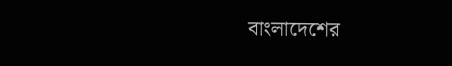বাংলাদেশের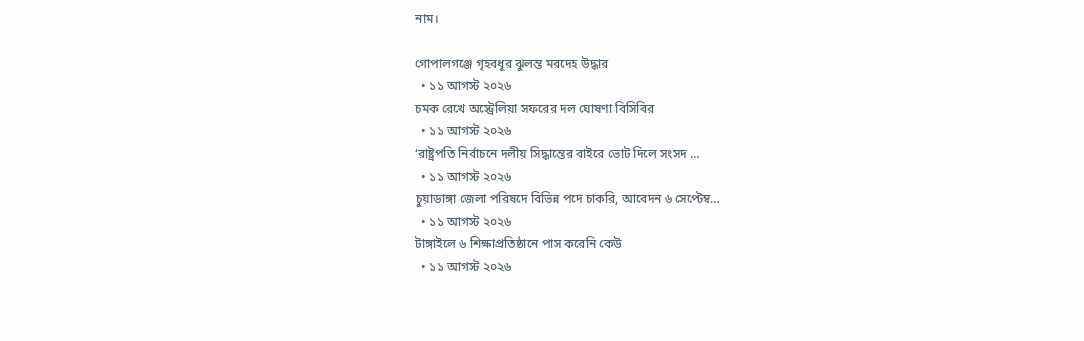নাম।

গোপালগঞ্জে গৃহবধূর ঝুলন্ত মরদেহ উদ্ধার
  • ১১ আগস্ট ২০২৬
চমক রেখে অস্ট্রেলিয়া সফরের দল ঘোষণা বিসিবির
  • ১১ আগস্ট ২০২৬
‘রাষ্ট্রপতি নির্বাচনে দলীয় সিদ্ধান্তের বাইরে ভোট দিলে সংসদ …
  • ১১ আগস্ট ২০২৬
চুয়াডাঙ্গা জেলা পরিষদে বিভিন্ন পদে চাকরি, আবেদন ৬ সেপ্টেম্ব…
  • ১১ আগস্ট ২০২৬
টাঙ্গাইলে ৬ শিক্ষাপ্রতিষ্ঠানে পাস করেনি কেউ
  • ১১ আগস্ট ২০২৬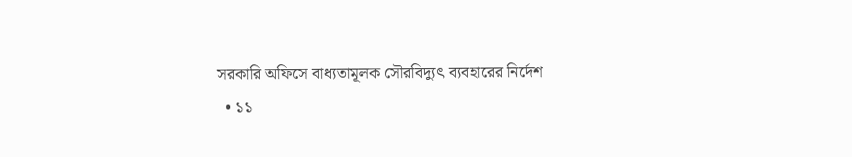সরকারি অফিসে বাধ্যতামূলক সৌরবিদ্যুৎ ব্যবহারের নির্দেশ
  • ১১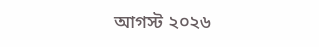আগস্ট ২০২৬